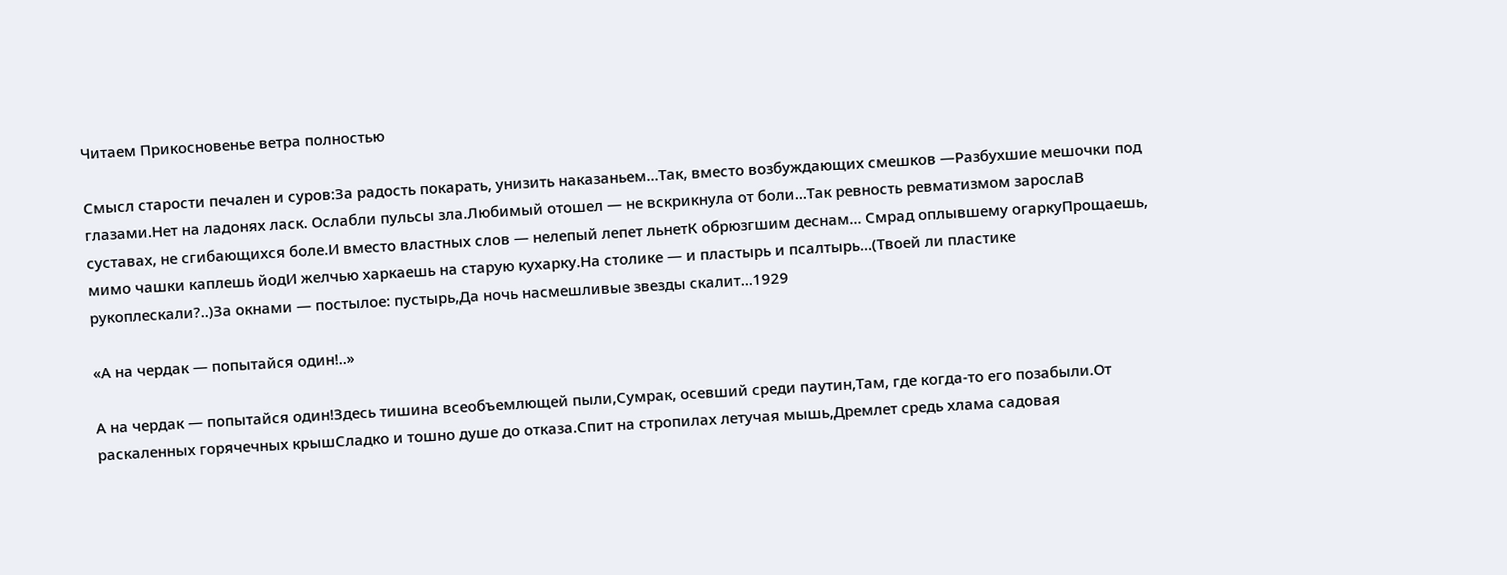Читаем Прикосновенье ветра полностью

Смысл старости печален и суров:За радость покарать, унизить наказаньем…Так, вместо возбуждающих смешков —Разбухшие мешочки под глазами.Нет на ладонях ласк. Ослабли пульсы зла.Любимый отошел — не вскрикнула от боли…Так ревность ревматизмом зарослаВ суставах, не сгибающихся боле.И вместо властных слов — нелепый лепет льнетК обрюзгшим деснам… Смрад оплывшему огаркуПрощаешь, мимо чашки каплешь йодИ желчью харкаешь на старую кухарку.На столике — и пластырь и псалтырь…(Твоей ли пластике рукоплескали?..)За окнами — постылое: пустырь,Да ночь насмешливые звезды скалит…1929

«А на чердак — попытайся один!..»

А на чердак — попытайся один!Здесь тишина всеобъемлющей пыли,Сумрак, осевший среди паутин,Там, где когда-то его позабыли.От раскаленных горячечных крышСладко и тошно душе до отказа.Спит на стропилах летучая мышь,Дремлет средь хлама садовая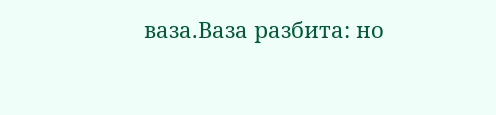ваза.Ваза разбита: но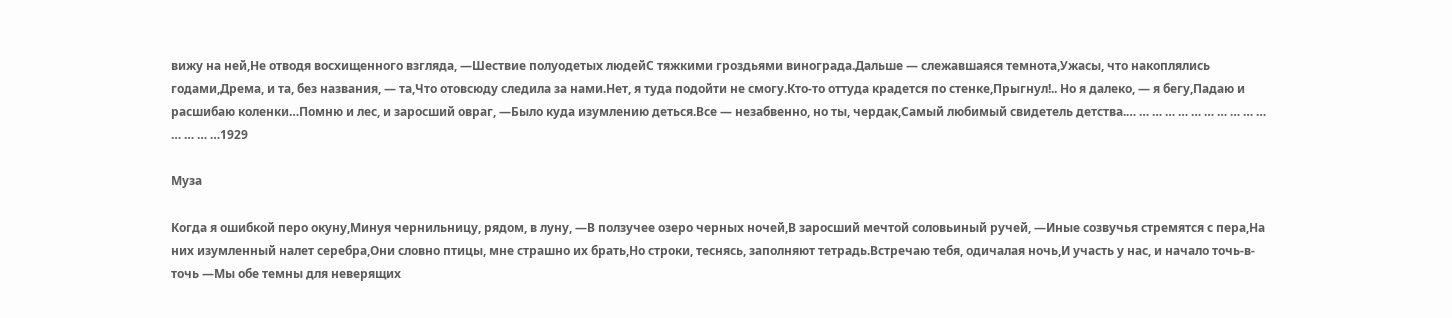вижу на ней,Не отводя восхищенного взгляда, —Шествие полуодетых людейС тяжкими гроздьями винограда.Дальше — слежавшаяся темнота,Ужасы, что накоплялись годами,Дрема, и та, без названия, — та,Что отовсюду следила за нами.Нет, я туда подойти не смогу.Кто-то оттуда крадется по стенке,Прыгнул!.. Но я далеко, — я бегу,Падаю и расшибаю коленки…Помню и лес, и заросший овраг, —Было куда изумлению деться.Все — незабвенно, но ты, чердак,Самый любимый свидетель детства.… … … … … … … … … … … … … … …1929

Муза

Когда я ошибкой перо окуну,Минуя чернильницу, рядом, в луну, —В ползучее озеро черных ночей,В заросший мечтой соловьиный ручей, —Иные созвучья стремятся с пера,На них изумленный налет серебра,Они словно птицы, мне страшно их брать,Но строки, теснясь, заполняют тетрадь.Встречаю тебя, одичалая ночь,И участь у нас, и начало точь-в-точь —Мы обе темны для неверящих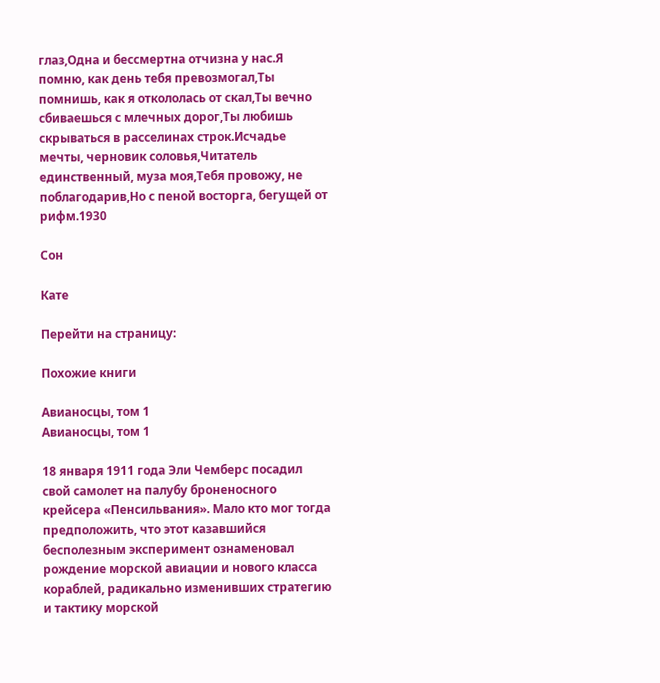глаз,Одна и бессмертна отчизна у нас.Я помню, как день тебя превозмогал,Ты помнишь, как я откололась от скал,Ты вечно сбиваешься с млечных дорог,Ты любишь скрываться в расселинах строк.Исчадье мечты, черновик соловья,Читатель единственный, муза моя,Тебя провожу, не поблагодарив,Но с пеной восторга, бегущей от рифм.1930

Сон

Кате

Перейти на страницу:

Похожие книги

Авианосцы, том 1
Авианосцы, том 1

18 января 1911 года Эли Чемберс посадил свой самолет на палубу броненосного крейсера «Пенсильвания». Мало кто мог тогда предположить, что этот казавшийся бесполезным эксперимент ознаменовал рождение морской авиации и нового класса кораблей, радикально изменивших стратегию и тактику морской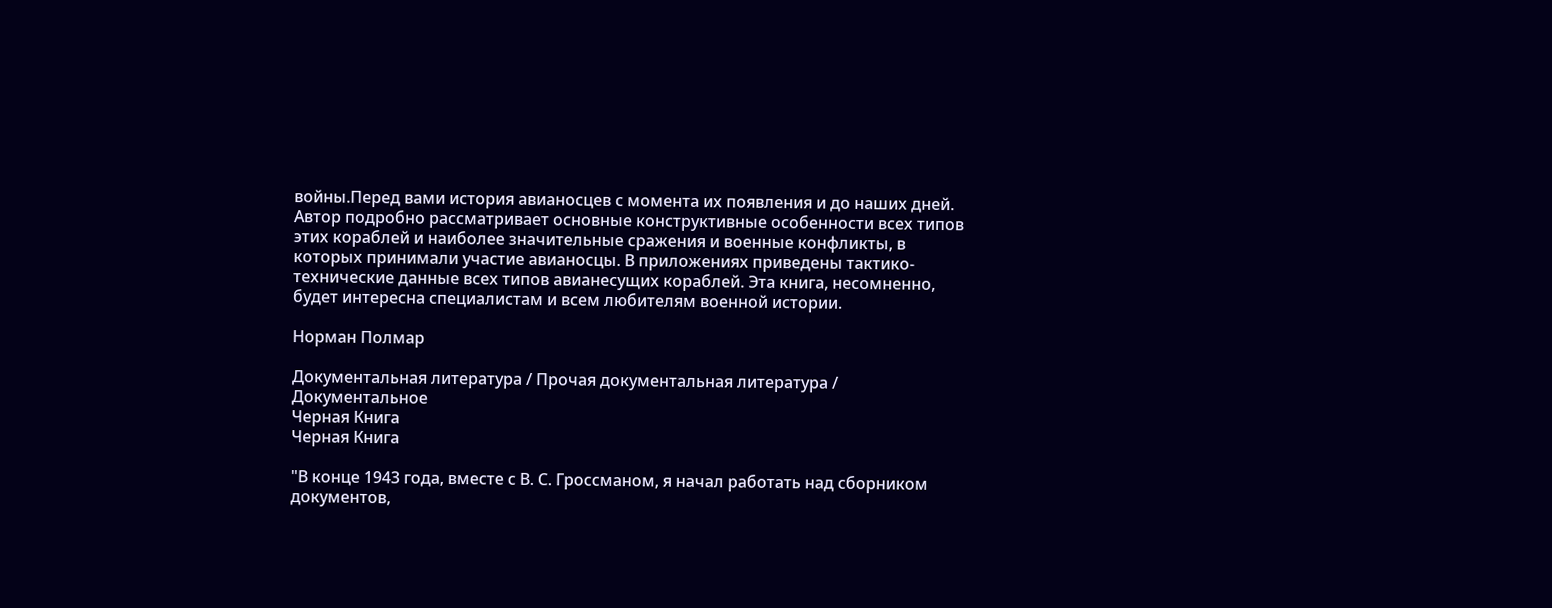войны.Перед вами история авианосцев с момента их появления и до наших дней. Автор подробно рассматривает основные конструктивные особенности всех типов этих кораблей и наиболее значительные сражения и военные конфликты, в которых принимали участие авианосцы. В приложениях приведены тактико-технические данные всех типов авианесущих кораблей. Эта книга, несомненно, будет интересна специалистам и всем любителям военной истории.

Норман Полмар

Документальная литература / Прочая документальная литература / Документальное
Черная Книга
Черная Книга

"В конце 1943 года, вместе с В. С. Гроссманом, я начал работать над сборником документов,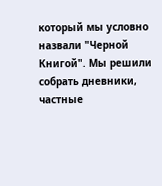который мы условно назвали "Черной Книгой". Мы решили собрать дневники, частные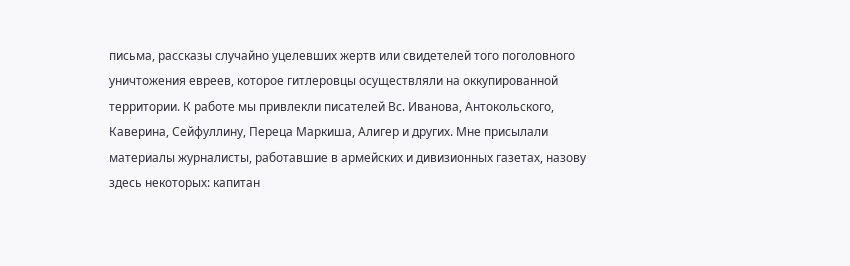письма, рассказы случайно уцелевших жертв или свидетелей того поголовного уничтожения евреев, которое гитлеровцы осуществляли на оккупированной территории. К работе мы привлекли писателей Вс. Иванова, Антокольского, Каверина, Сейфуллину, Переца Маркиша, Алигер и других. Мне присылали материалы журналисты, работавшие в армейских и дивизионных газетах, назову здесь некоторых: капитан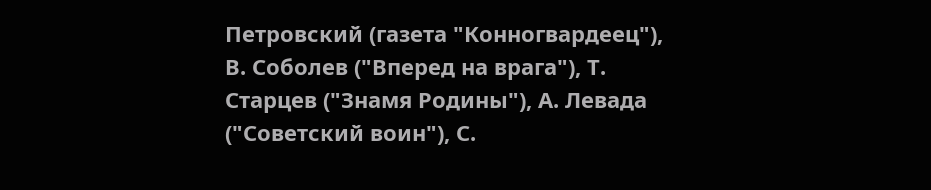Петровский (газета "Конногвардеец"), В. Соболев ("Вперед на врага"), Т. Старцев ("Знамя Родины"), А. Левада ("Советский воин"), С.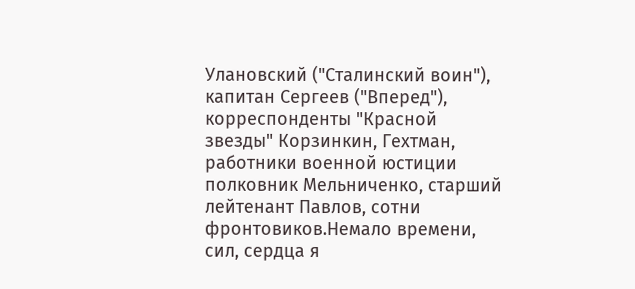Улановский ("Сталинский воин"), капитан Сергеев ("Вперед"), корреспонденты "Красной звезды" Корзинкин, Гехтман, работники военной юстиции полковник Мельниченко, старший лейтенант Павлов, сотни фронтовиков.Немало времени, сил, сердца я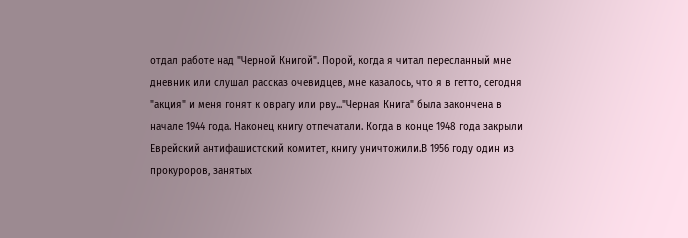отдал работе над "Черной Книгой". Порой, когда я читал пересланный мне дневник или слушал рассказ очевидцев, мне казалось, что я в гетто, сегодня "акция" и меня гонят к оврагу или рву..."Черная Книга" была закончена в начале 1944 года. Наконец книгу отпечатали. Когда в конце 1948 года закрыли Еврейский антифашистский комитет, книгу уничтожили.В 1956 году один из прокуроров, занятых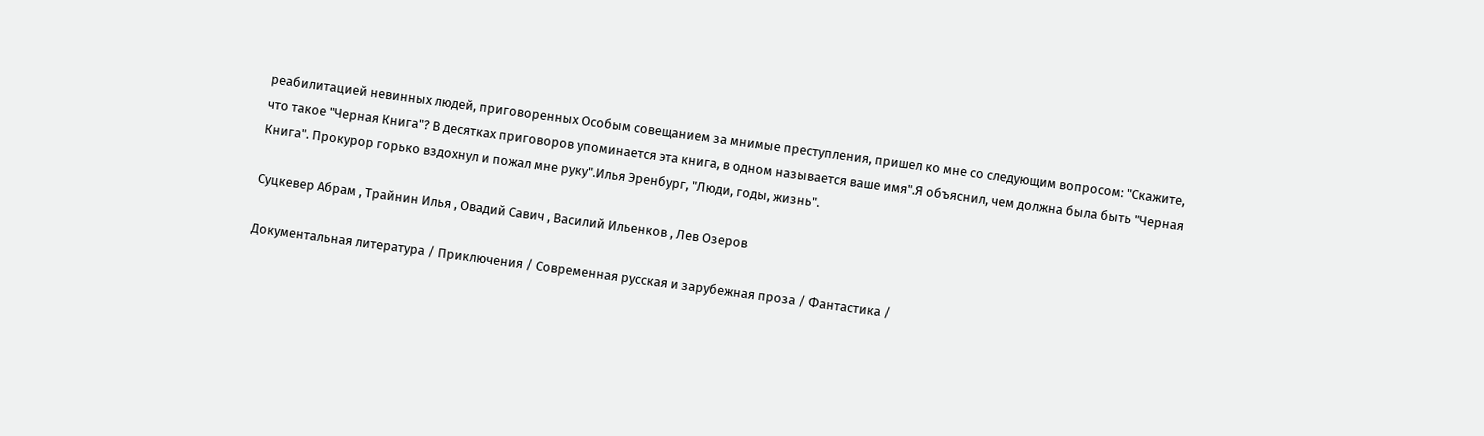реабилитацией невинных людей, приговоренных Особым совещанием за мнимые преступления, пришел ко мне со следующим вопросом: "Скажите, что такое "Черная Книга"? В десятках приговоров упоминается эта книга, в одном называется ваше имя".Я объяснил, чем должна была быть "Черная Книга". Прокурор горько вздохнул и пожал мне руку".Илья Эренбург, "Люди, годы, жизнь".

Суцкевер Абрам , Трайнин Илья , Овадий Савич , Василий Ильенков , Лев Озеров

Документальная литература / Приключения / Современная русская и зарубежная проза / Фантастика /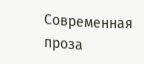Современная проза